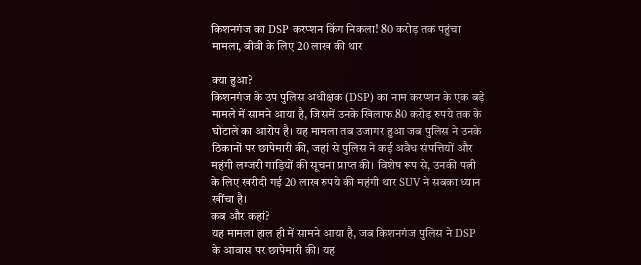किशनगंज का DSP करप्शन किंग निकला! 80 करोड़ तक पहुंचा मामला, बीवी के लिए 20 लाख की थार

क्या हुआ?
किशनगंज के उप पुलिस अधीक्षक (DSP) का नाम करप्शन के एक बड़े मामले में सामने आया है, जिसमें उनके खिलाफ 80 करोड़ रुपये तक के घोटाले का आरोप है। यह मामला तब उजागर हुआ जब पुलिस ने उनके ठिकानों पर छापेमारी की, जहां से पुलिस ने कई अवैध संपत्तियों और महंगी लग्जरी गाड़ियों की सूचना प्राप्त की। विशेष रूप से, उनकी पत्नी के लिए खरीदी गई 20 लाख रुपये की महंगी थार SUV ने सबका ध्यान खींचा है।
कब और कहां?
यह मामला हाल ही में सामने आया है, जब किशनगंज पुलिस ने DSP के आवास पर छापेमारी की। यह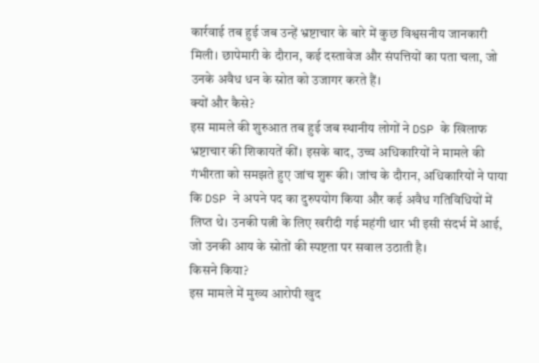कार्रवाई तब हुई जब उन्हें भ्रष्टाचार के बारे में कुछ विश्वसनीय जानकारी मिली। छापेमारी के दौरान, कई दस्तावेज और संपत्तियों का पता चला, जो उनके अवैध धन के स्रोत को उजागर करते हैं।
क्यों और कैसे?
इस मामले की शुरुआत तब हुई जब स्थानीय लोगों ने DSP के खिलाफ भ्रष्टाचार की शिकायतें कीं। इसके बाद, उच्च अधिकारियों ने मामले की गंभीरता को समझते हुए जांच शुरू की। जांच के दौरान, अधिकारियों ने पाया कि DSP ने अपने पद का दुरुपयोग किया और कई अवैध गतिविधियों में लिप्त थे। उनकी पत्नी के लिए खरीदी गई महंगी थार भी इसी संदर्भ में आई, जो उनकी आय के स्रोतों की स्पष्टता पर सवाल उठाती है।
किसने किया?
इस मामले में मुख्य आरोपी खुद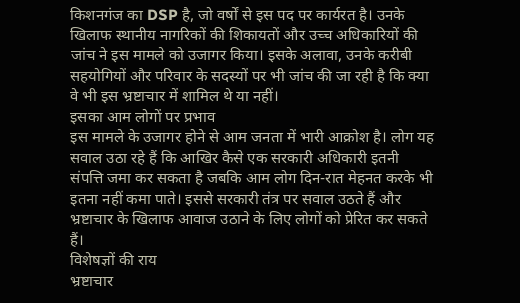किशनगंज का DSP है, जो वर्षों से इस पद पर कार्यरत है। उनके खिलाफ स्थानीय नागरिकों की शिकायतों और उच्च अधिकारियों की जांच ने इस मामले को उजागर किया। इसके अलावा, उनके करीबी सहयोगियों और परिवार के सदस्यों पर भी जांच की जा रही है कि क्या वे भी इस भ्रष्टाचार में शामिल थे या नहीं।
इसका आम लोगों पर प्रभाव
इस मामले के उजागर होने से आम जनता में भारी आक्रोश है। लोग यह सवाल उठा रहे हैं कि आखिर कैसे एक सरकारी अधिकारी इतनी संपत्ति जमा कर सकता है जबकि आम लोग दिन-रात मेहनत करके भी इतना नहीं कमा पाते। इससे सरकारी तंत्र पर सवाल उठते हैं और भ्रष्टाचार के खिलाफ आवाज उठाने के लिए लोगों को प्रेरित कर सकते हैं।
विशेषज्ञों की राय
भ्रष्टाचार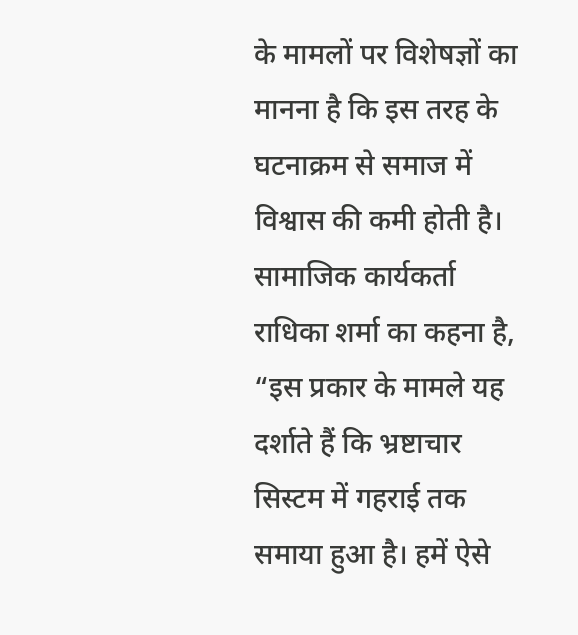के मामलों पर विशेषज्ञों का मानना है कि इस तरह के घटनाक्रम से समाज में विश्वास की कमी होती है। सामाजिक कार्यकर्ता राधिका शर्मा का कहना है, “इस प्रकार के मामले यह दर्शाते हैं कि भ्रष्टाचार सिस्टम में गहराई तक समाया हुआ है। हमें ऐसे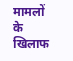मामलों के खिलाफ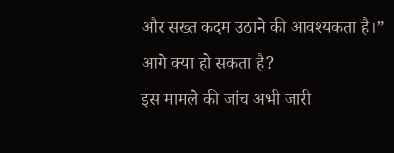और सख्त कदम उठाने की आवश्यकता है।”
आगे क्या हो सकता है?
इस मामले की जांच अभी जारी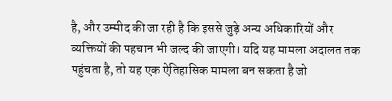है, और उम्मीद की जा रही है कि इससे जुड़े अन्य अधिकारियों और व्यक्तियों की पहचान भी जल्द की जाएगी। यदि यह मामला अदालत तक पहुंचता है, तो यह एक ऐतिहासिक मामला बन सकता है जो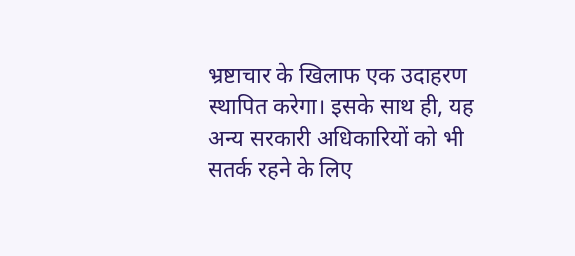भ्रष्टाचार के खिलाफ एक उदाहरण स्थापित करेगा। इसके साथ ही, यह अन्य सरकारी अधिकारियों को भी सतर्क रहने के लिए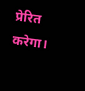प्रेरित करेगा।